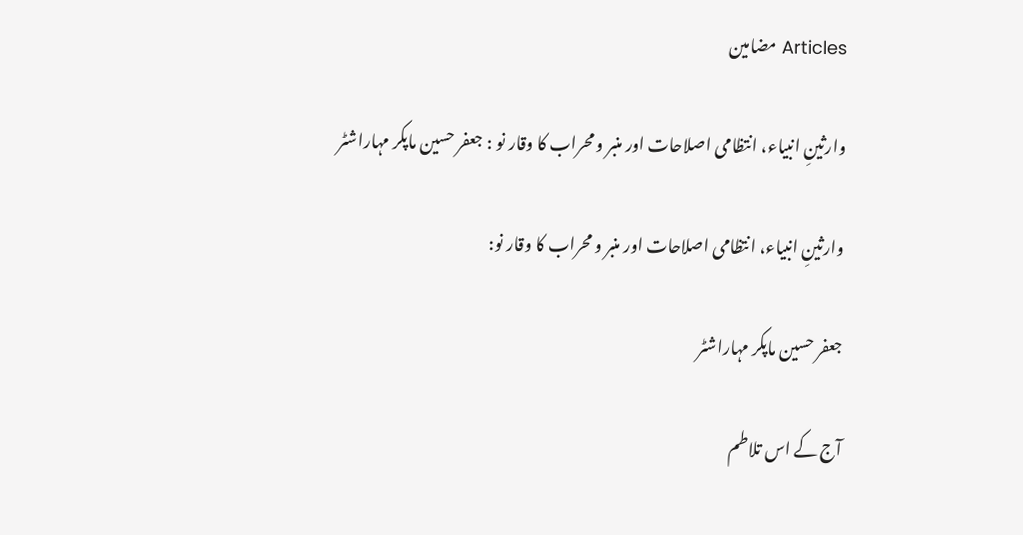Articles مضامین

وارثینِ انبیاء، انتظامی اصلاحات اور منبر و محراب کا وقار نو : جعفر حسین ماپکر مہاراشٹر

وارثینِ انبیاء، انتظامی اصلاحات اور منبر و محراب کا وقار نو:

جعفر حسین ماپکر مہاراشٹر

آج کے اس تلاطم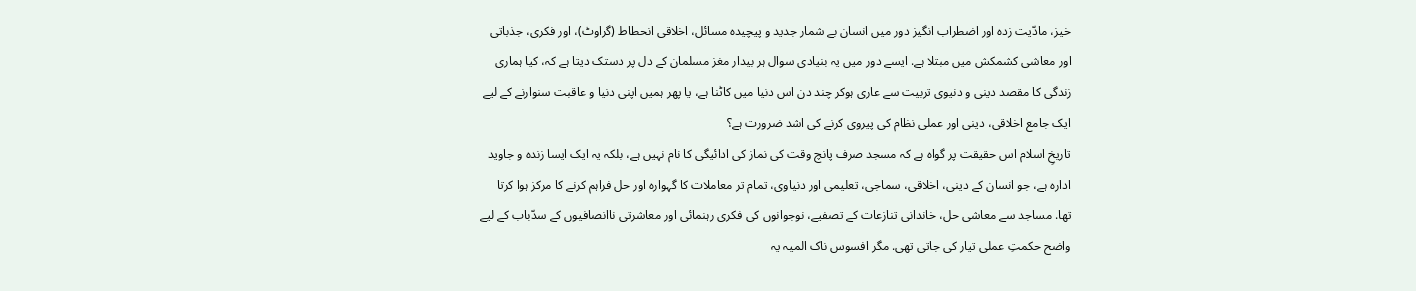خیز، مادّیت زدہ اور اضطراب انگیز دور میں انسان بے شمار جدید و پیچیدہ مسائل، اخلاقی انحطاط (گراوٹ)، اور فکری، جذباتی اور معاشی کشمکش میں مبتلا ہے. ایسے دور میں یہ بنیادی سوال ہر بیدار مغز مسلمان کے دل پر دستک دیتا ہے کہ، کیا ہماری زندگی کا مقصد دینی و دنیوی تربیت سے عاری ہوکر چند دن اس دنیا میں کاٹنا ہے، یا پھر ہمیں اپنی دنیا و عاقبت سنوارنے کے لیے ایک جامع اخلاقی، دینی اور عملی نظام کی پیروی کرنے کی اشد ضرورت ہے؟
تاریخِ اسلام اس حقیقت پر گواہ ہے کہ مسجد صرف پانچ وقت کی نماز کی ادائیگی کا نام نہیں ہے، بلکہ یہ ایک ایسا زندہ و جاوید ادارہ ہے، جو انسان کے دینی، اخلاقی، سماجی، تعلیمی اور دنیاوی، تمام تر معاملات کا گہوارہ اور حل فراہم کرنے کا مرکز ہوا کرتا تھا. مساجد سے معاشی حل، خاندانی تنازعات کے تصفیے، نوجوانوں کی فکری رہنمائی اور معاشرتی ناانصافیوں کے سدّباب کے لیے واضح حکمتِ عملی تیار کی جاتی تھی. مگر افسوس ناک المیہ یہ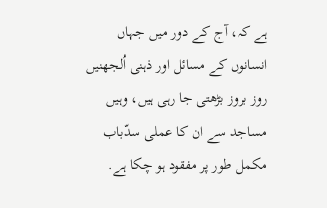ہے کہ، آج کے دور میں جہاں انسانوں کے مسائل اور ذہنی اُلجھنیں روز بروز بڑھتی جا رہی ہیں، وہیں مساجد سے ان کا عملی سدّباب مکمل طور پر مفقود ہو چکا ہے.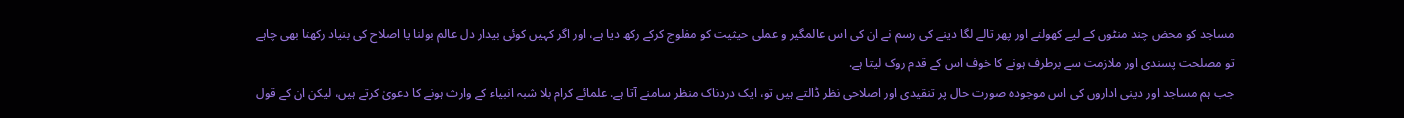مساجد کو محض چند منٹوں کے لیے کھولنے اور پھر تالے لگا دینے کی رسم نے ان کی اس عالمگیر و عملی حیثیت کو مفلوج کرکے رکھ دیا ہے، اور اگر کہیں کوئی بیدار دل عالم بولنا یا اصلاح کی بنیاد رکھنا بھی چاہے تو مصلحت پسندی اور ملازمت سے برطرف ہونے کا خوف اس کے قدم روک لیتا ہے.
جب ہم مساجد اور دینی اداروں کی اس موجودہ صورت حال پر تنقیدی اور اصلاحی نظر ڈالتے ہیں تو، ایک دردناک منظر سامنے آتا ہے. علمائے کرام بلا شبہ انبیاء کے وارث ہونے کا دعویٰ کرتے ہیں، لیکن ان کے قول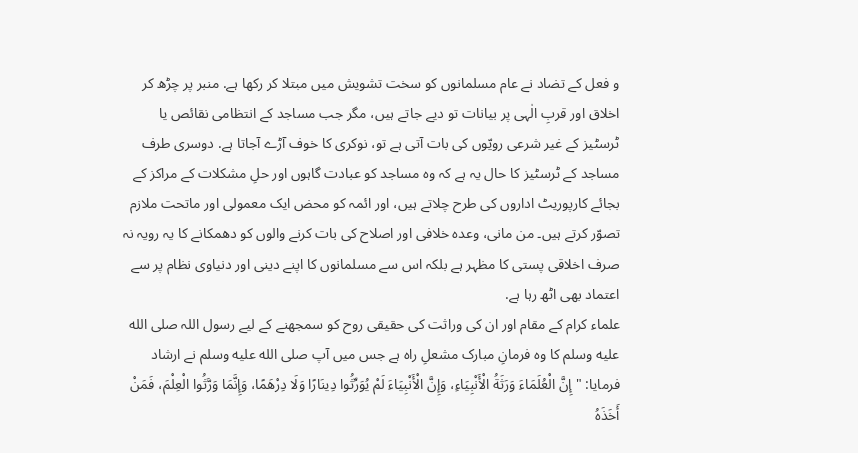و فعل کے تضاد نے عام مسلمانوں کو سخت تشویش میں مبتلا کر رکھا ہے. منبر پر چڑھ کر اخلاق اور قربِ الٰہی پر بیانات تو دیے جاتے ہیں، مگر جب مساجد کے انتظامی نقائص یا ٹرسٹیز کے غیر شرعی رویّوں کی بات آتی ہے تو، نوکری کا خوف آڑے آجاتا ہے. دوسری طرف مساجد کے ٹرسٹیز کا حال یہ ہے کہ وہ مساجد کو عبادت گاہوں اور حلِ مشکلات کے مراکز کے بجائے کارپوریٹ اداروں کی طرح چلاتے ہیں، اور ائمہ کو محض ایک معمولی اور ماتحت ملازم تصوّر کرتے ہیں۔ من مانی، وعدہ خلافی اور اصلاح کی بات کرنے والوں کو دھمکانے کا یہ رویہ نہ صرف اخلاقی پستی کا مظہر ہے بلکہ اس سے مسلمانوں کا اپنے دینی اور دنیاوی نظام پر سے اعتماد بھی اٹھ رہا ہے.
علماء کرام کے مقام اور ان کی وراثت کی حقیقی روح کو سمجھنے کے لیے رسول اللہ صلى الله عليه وسلم کا وہ فرمانِ مبارک مشعلِ راہ ہے جس میں آپ صلى الله عليه وسلم نے ارشاد فرمایا: "إِنَّ الْعُلَمَاءَ وَرَثَةُ الْأَنْبِيَاءِ، وَإِنَّ الْأَنْبِيَاءَ لَمْ يُوَرِّثُوا دِينَارًا وَلَا دِرْهَمًا، وَإِنَّمَا وَرَّثُوا الْعِلْمَ، فَمَنْ أَخَذَهُ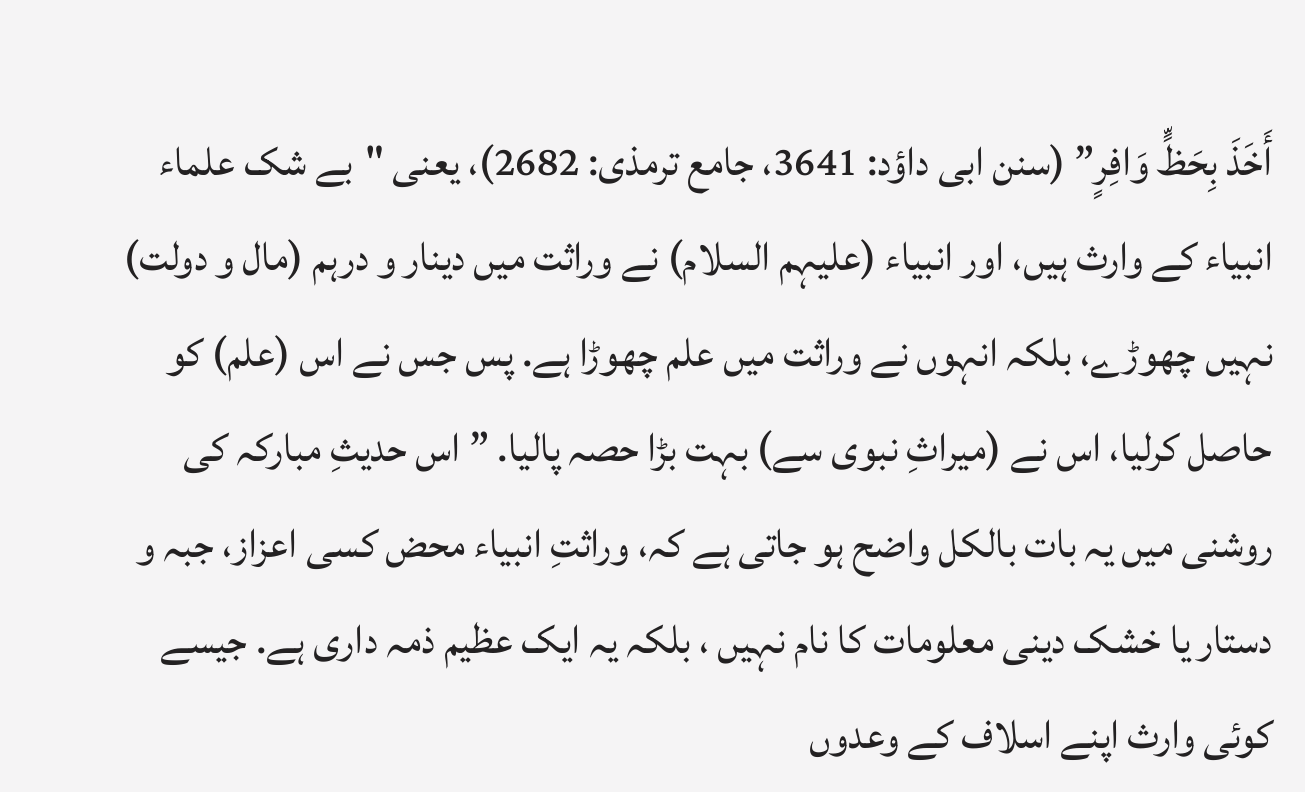أَخَذَ بِحَظٍّ وَافِرٍ” (سنن ابی داؤد: 3641، جامع ترمذی: 2682)، یعنی "بے شک علماء انبیاء کے وارث ہیں، اور انبیاء (علیہم السلام) نے وراثت میں دینار و درہم (مال و دولت) نہیں چھوڑے، بلکہ انہوں نے وراثت میں علم چھوڑا ہے. پس جس نے اس (علم) کو حاصل کرلیا، اس نے (میراثِ نبوی سے) بہت بڑا حصہ پالیا. ” اس حدیثِ مبارکہ کی روشنی میں یہ بات بالکل واضح ہو جاتی ہے کہ، وراثتِ انبیاء محض کسی اعزاز، جبہ و دستار یا خشک دینی معلومات کا نام نہیں ، بلکہ یہ ایک عظیم ذمہ داری ہے. جیسے کوئی وارث اپنے اسلاف کے وعدوں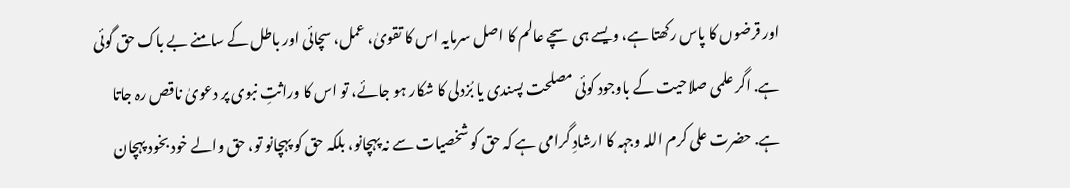اور قرضوں کا پاس رکھتا ہے، ویسے ہی سچے عالم کا اصل سرمایہ اس کا تقویٰ، عمل، سچائی اور باطل کے سامنے بے باک حق گوئی ہے. اگر علمی صلاحیت کے باوجود کوئی مصلحت پسندی یا بُزدلی کا شکار ہو جائے، تو اس کا وراثتِ نبوی پر دعویٰ ناقص رہ جاتا ہے. حضرت علی کرم اللہ وجہہ کا ارشادِ گرامی ہے کہ حق کو شخصیات سے نہ پہچانو، بلکہ حق کو پہچانو تو، حق والے خود بخود پہچان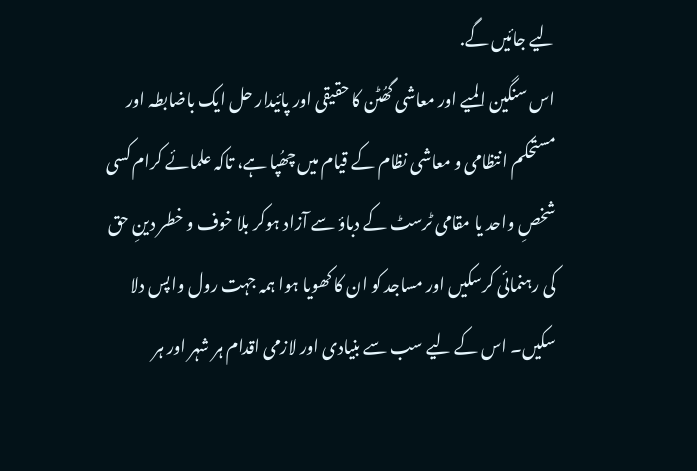لیے جائیں گے.
اس سنگین المیے اور معاشی گھُٹن کا حقیقی اور پائیدار حل ایک باضابطہ اور مستحکم انتظامی و معاشی نظام کے قیام میں چھُپا ہے، تاکہ علمائے کرام کسی شخصِ واحد یا مقامی ٹرسٹ کے دباؤ سے آزاد ہوکر بلا خوف و خطر دینِ حق کی رہنمائی کرسکیں اور مساجد کو ان کا کھویا ہوا ہمہ جہت رول واپس دلا سکیں۔ اس کے لیے سب سے بنیادی اور لازمی اقدام ہر شہر اور ہر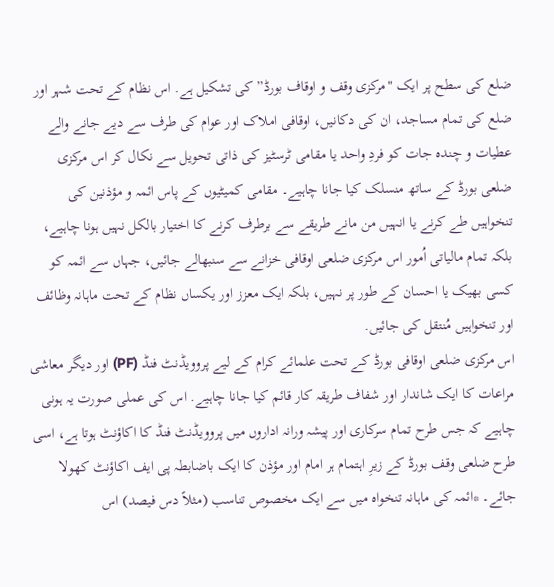ضلع کی سطح پر ایک "مرکزی وقف و اوقاف بورڈ” کی تشکیل ہے. اس نظام کے تحت شہر اور ضلع کی تمام مساجد، ان کی دکانیں، اوقافی املاک اور عوام کی طرف سے دیے جانے والے عطیات و چندہ جات کو فردِ واحد یا مقامی ٹرسٹیز کی ذاتی تحویل سے نکال کر اس مرکزی ضلعی بورڈ کے ساتھ منسلک کیا جانا چاہیے۔ مقامی کمیٹیوں کے پاس ائمہ و مؤذنین کی تنخواہیں طے کرنے یا انہیں من مانے طریقے سے برطرف کرنے کا اختیار بالکل نہیں ہونا چاہیے، بلکہ تمام مالیاتی اُمور اس مرکزی ضلعی اوقافی خزانے سے سنبھالے جائیں، جہاں سے ائمہ کو کسی بھیک یا احسان کے طور پر نہیں، بلکہ ایک معزز اور یکساں نظام کے تحت ماہانہ وظائف اور تنخواہیں مُنتقل کی جائیں.
اس مرکزی ضلعی اوقافی بورڈ کے تحت علمائے کرام کے لیے پروویڈنٹ فنڈ (PF) اور دیگر معاشی مراعات کا ایک شاندار اور شفاف طریقہ کار قائم کیا جانا چاہیے. اس کی عملی صورت یہ ہونی چاہیے کہ جس طرح تمام سرکاری اور پیشہ ورانہ اداروں میں پروویڈنٹ فنڈ کا اکاؤنٹ ہوتا ہے، اسی طرح ضلعی وقف بورڈ کے زیرِ اہتمام ہر امام اور مؤذن کا ایک باضابطہ پی ایف اکاؤنٹ کھولا جائے۔ *ائمہ کی ماہانہ تنخواہ میں سے ایک مخصوص تناسب (مثلاً دس فیصد) اس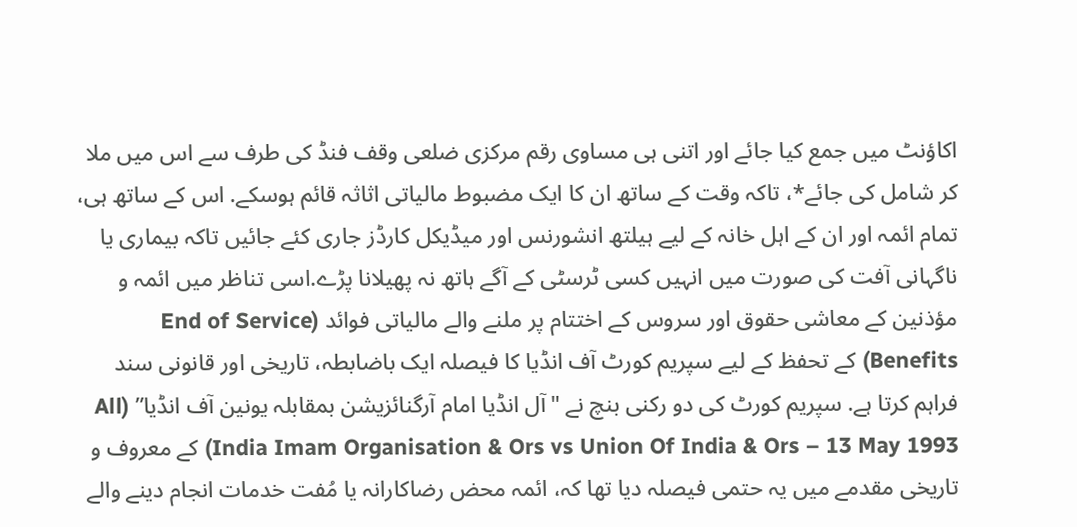اکاؤنٹ میں جمع کیا جائے اور اتنی ہی مساوی رقم مرکزی ضلعی وقف فنڈ کی طرف سے اس میں ملا کر شامل کی جائے*، تاکہ وقت کے ساتھ ان کا ایک مضبوط مالیاتی اثاثہ قائم ہوسکے. اس کے ساتھ ہی، تمام ائمہ اور ان کے اہل خانہ کے لیے ہیلتھ انشورنس اور میڈیکل کارڈز جاری کئے جائیں تاکہ بیماری یا ناگہانی آفت کی صورت میں انہیں کسی ٹرسٹی کے آگے ہاتھ نہ پھیلانا پڑے.اسی تناظر میں ائمہ و مؤذنین کے معاشی حقوق اور سروس کے اختتام پر ملنے والے مالیاتی فوائد (End of Service Benefits) کے تحفظ کے لیے سپریم کورٹ آف انڈیا کا فیصلہ ایک باضابطہ، تاریخی اور قانونی سند فراہم کرتا ہے. سپریم کورٹ کی دو رکنی بنچ نے "آل انڈیا امام آرگنائزیشن بمقابلہ یونین آف انڈیا” (All India Imam Organisation & Ors vs Union Of India & Ors – 13 May 1993) کے معروف و تاریخی مقدمے میں یہ حتمی فیصلہ دیا تھا کہ، ائمہ محض رضاکارانہ یا مُفت خدمات انجام دینے والے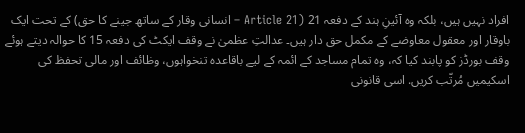افراد نہیں ہیں، بلکہ وہ آئینِ ہند کے دفعہ 21 (Article 21 – انسانی وقار کے ساتھ جینے کا حق) کے تحت ایک باوقار اور معقول معاوضے کے مکمل حق دار ہیں۔ عدالتِ عظمیٰ نے وقف ایکٹ کی دفعہ 15 کا حوالہ دیتے ہوئے وقف بورڈز کو پابند کیا کہ، وہ تمام مساجد کے ائمہ کے لیے باقاعدہ تنخواہوں، وظائف اور مالی تحفظ کی اسکیمیں مُرتّب کریں. اسی قانونی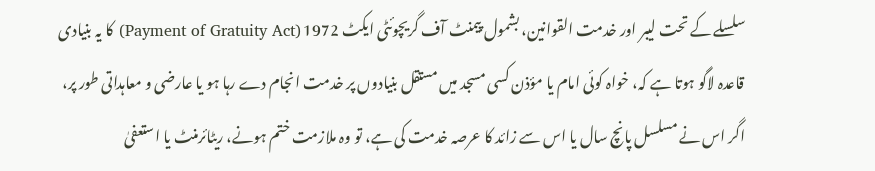سلسلے کے تحت لیبر اور خدمت القوانین، بشمول پیمنٹ آف گریچوئٹی ایکٹ 1972 (Payment of Gratuity Act) کا یہ بنیادی قاعدہ لاگو ہوتا ہے کہ، خواہ کوئی امام یا مؤذن کسی مسجد میں مستقل بنیادوں پر خدمت انجام دے رہا ہو یا عارضی و معاہداتی طور پر، اگر اس نے مسلسل پانچ سال یا اس سے زائد کا عرصہ خدمت کی ہے، تو وہ ملازمت ختم ہونے، ریٹائرمنٹ یا استعفیٰ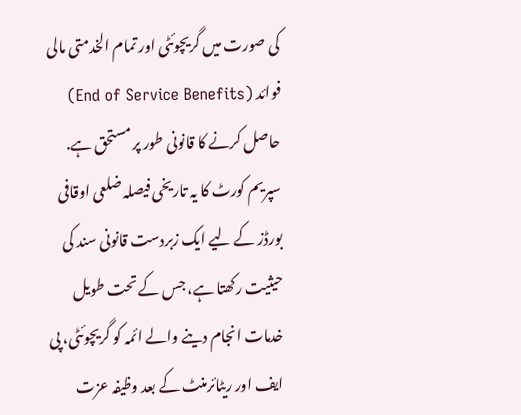کی صورت میں گریچوئٹی اور تمام الخدمتی مالی فوائد (End of Service Benefits) حاصل کرنے کا قانونی طور پر مستحق ہے. سپریم کورٹ کا یہ تاریخی فیصلہ ضلعی اوقافی بورڈز کے لیے ایک زبردست قانونی سند کی حیثیت رکھتا ہے، جس کے تحت طویل خدمات انجام دینے والے ائمہ کو گریچوئٹی، پی ایف اور ریٹائرمنٹ کے بعد وظیفہ عزت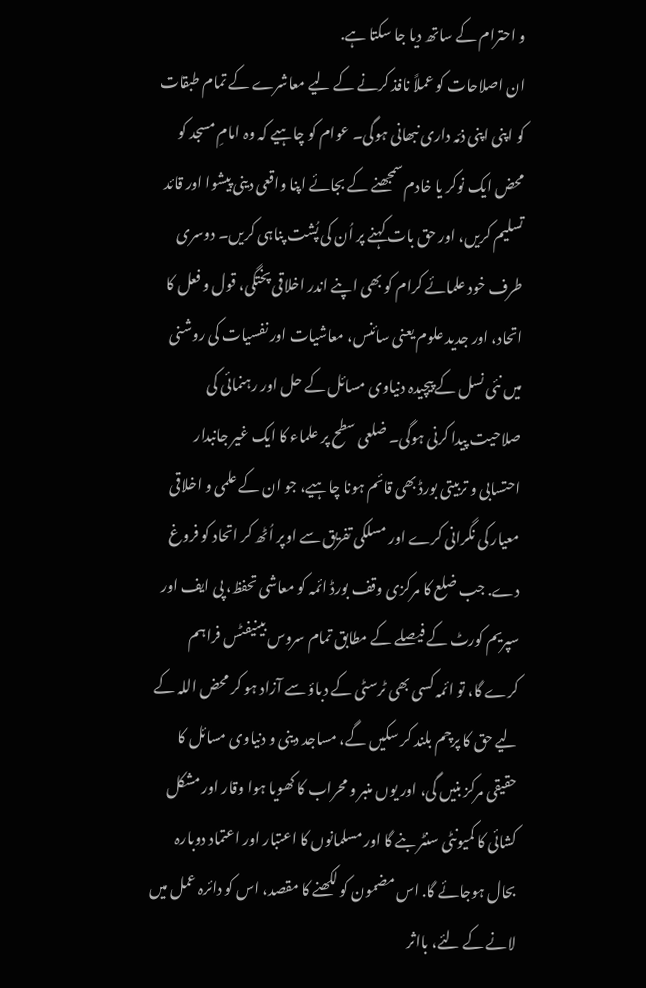و احترام کے ساتھ دیا جا سکتا ہے.
ان اصلاحات کو عملاً نافذ کرنے کے لیے معاشرے کے تمام طبقات کو اپنی اپنی ذمّہ داری نبھانی ہوگی۔ عوام کو چاہیے کہ وہ امامِ مسجد کو محض ایک نوکر یا خادم سمجھنے کے بجائے اپنا واقعی دینی پیشوا اور قائد تسلیم کریں، اور حق بات کہنے پر اُن کی پُشت پناہی کریں۔ دوسری طرف خود علمائے کرام کو بھی اپنے اندر اخلاقی پختگی، قول و فعل کا اتحاد، اور جدید علوم یعنی سائنس، معاشیات اور نفسیات کی روشنی میں نئی نسل کے پیچیدہ دنیاوی مسائل کے حل اور رہنمائی کی صلاحیت پیدا کرنی ہوگی۔ ضلعی سطح پر علماء کا ایک غیر جانبدار احتسابی و تربیتی بورڈ بھی قائم ہونا چاہیے، جو ان کے علمی و اخلاقی معیار کی نگرانی کرے اور مسلکی تفریق سے اوپر اُٹھ کر اتحاد کو فروغ دے. جب ضلع کا مرکزی وقف بورڈ ائمہ کو معاشی تحفظ، پی ایف اور سپریم کورٹ کے فیصلے کے مطابق تمام سروس بینیفٹس فراہم کرے گا، تو ائمہ کسی بھی ٹرسٹی کے دباؤ سے آزاد ہو کر محض اللہ کے لیے حق کا پرچم بلند کر سکیں گے، مساجد دینی و دنیاوی مسائل کا حقیقی مرکز بنیں گی، اور یوں منبر و محراب کا کھویا ہوا وقار اور مشکل کشائی کا کمیونٹی سنٹر بنے گا اور مسلمانوں کا اعتبار اور اعتماد دوبارہ بحال ہوجائے گا. اس مضمون کو لکھنے کا مقصد، اس کو دائرہ عمل میں لانے کے لئے، بااثر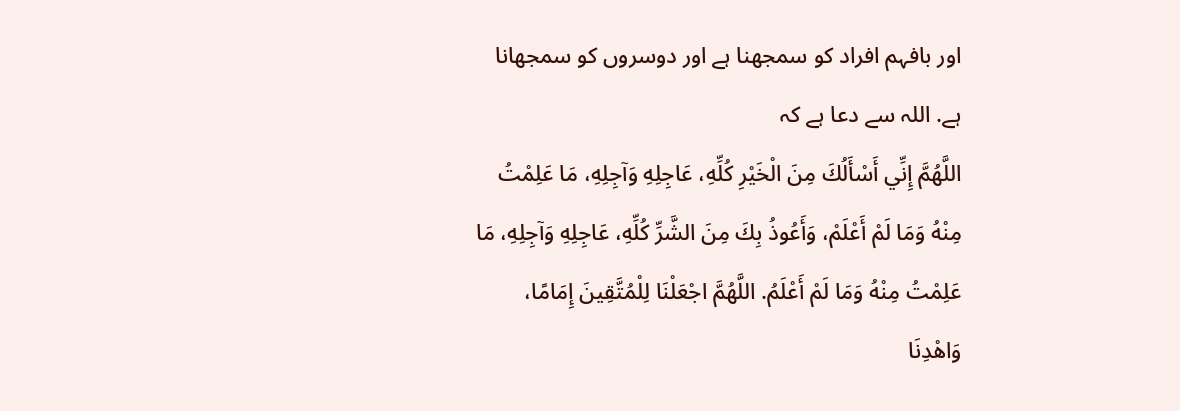اور بافہم افراد کو سمجھنا ہے اور دوسروں کو سمجھانا ہے. اللہ سے دعا ہے کہ
اللَّهُمَّ إِنِّي أَسْأَلُكَ مِنَ الْخَيْرِ كُلِّهِ، عَاجِلِهِ وَآجِلِهِ، مَا عَلِمْتُ مِنْهُ وَمَا لَمْ أَعْلَمْ، وَأَعُوذُ بِكَ مِنَ الشَّرِّ كُلِّهِ، عَاجِلِهِ وَآجِلِهِ، مَا عَلِمْتُ مِنْهُ وَمَا لَمْ أَعْلَمُ. اللَّهُمَّ اجْعَلْنَا لِلْمُتَّقِينَ إِمَامًا، وَاهْدِنَا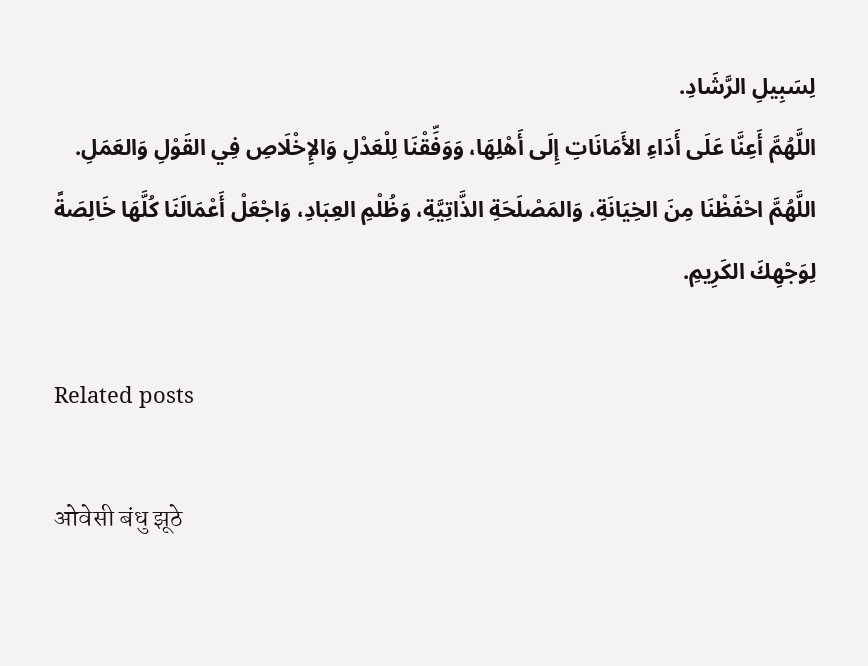لِسَبِيلِ الرَّشَادِ.
اللَّهُمَّ أَعِنَّا عَلَى أَدَاءِ الأَمَانَاتِ إِلَى أَهْلِهَا، وَوَفِّقْنَا لِلْعَدْلِ وَالإِخْلَاصِ فِي القَوْلِ وَالعَمَلِ.
اللَّهُمَّ احْفَظْنَا مِنَ الخِيَانَةِ، وَالمَصْلَحَةِ الذَّاتِيَّةِ، وَظُلْمِ العِبَادِ، وَاجْعَلْ أَعْمَالَنَا كُلَّهَا خَالِصَةً لِوَجْهِكَ الكَرِيمِ.

Related posts

ओवेसी बंधु झूठे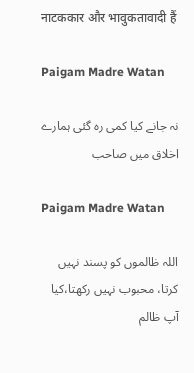नाटककार और भावुकतावादी हैं

Paigam Madre Watan

نہ جانے کیا کمی رہ گئی ہمارے اخلاق میں صاحب

Paigam Madre Watan

اللہ ظالموں کو پسند نہیں کرتا، محبوب نہیں رکھتا،کیا آپ ظالم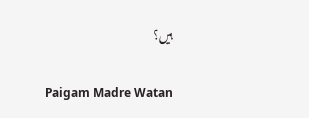ہیں؟

Paigam Madre Watan